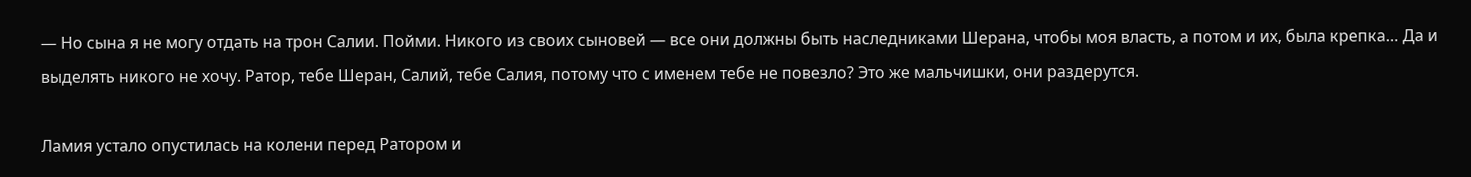— Но сына я не могу отдать на трон Салии. Пойми. Никого из своих сыновей — все они должны быть наследниками Шерана, чтобы моя власть, а потом и их, была крепка… Да и выделять никого не хочу. Ратор, тебе Шеран, Салий, тебе Салия, потому что с именем тебе не повезло? Это же мальчишки, они раздерутся.

Ламия устало опустилась на колени перед Ратором и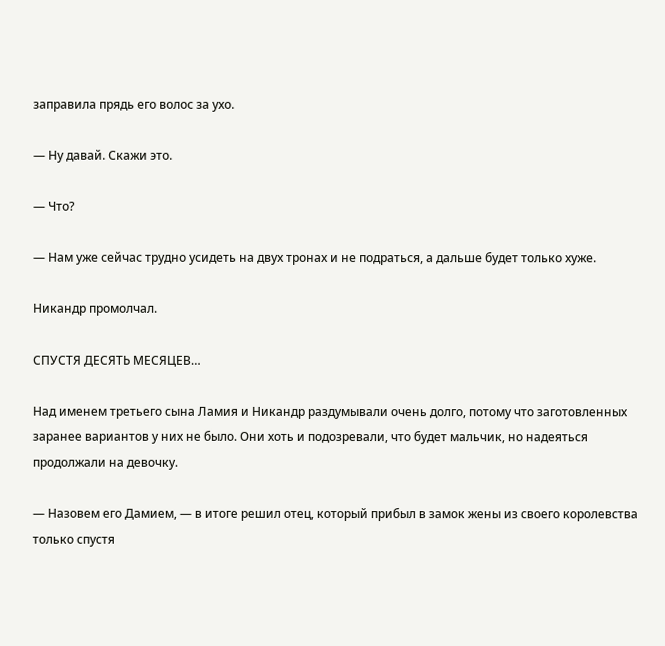заправила прядь его волос за ухо.

— Ну давай. Скажи это.

— Что?

— Нам уже сейчас трудно усидеть на двух тронах и не подраться, а дальше будет только хуже.

Никандр промолчал.

СПУСТЯ ДЕСЯТЬ МЕСЯЦЕВ…

Над именем третьего сына Ламия и Никандр раздумывали очень долго, потому что заготовленных заранее вариантов у них не было. Они хоть и подозревали, что будет мальчик, но надеяться продолжали на девочку.

— Назовем его Дамием, — в итоге решил отец, который прибыл в замок жены из своего королевства только спустя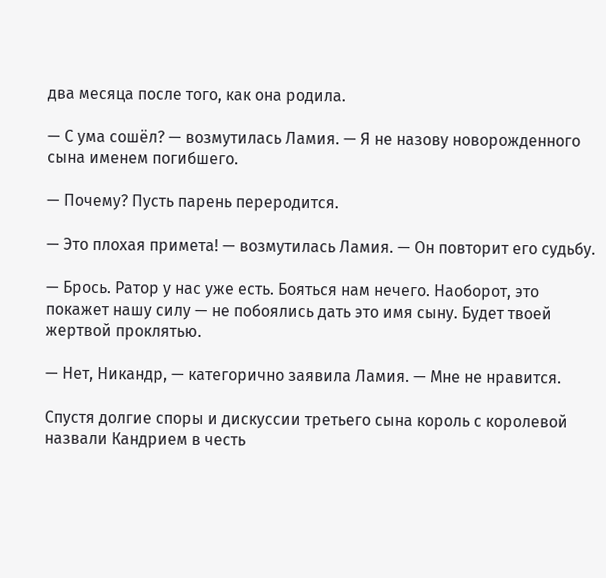два месяца после того, как она родила.

— С ума сошёл? — возмутилась Ламия. — Я не назову новорожденного сына именем погибшего.

— Почему? Пусть парень переродится.

— Это плохая примета! — возмутилась Ламия. — Он повторит его судьбу.

— Брось. Ратор у нас уже есть. Бояться нам нечего. Наоборот, это покажет нашу силу — не побоялись дать это имя сыну. Будет твоей жертвой проклятью.

— Нет, Никандр, — категорично заявила Ламия. — Мне не нравится.

Спустя долгие споры и дискуссии третьего сына король с королевой назвали Кандрием в честь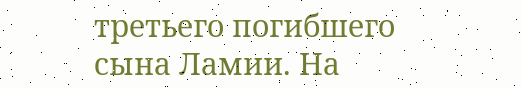третьего погибшего сына Ламии. На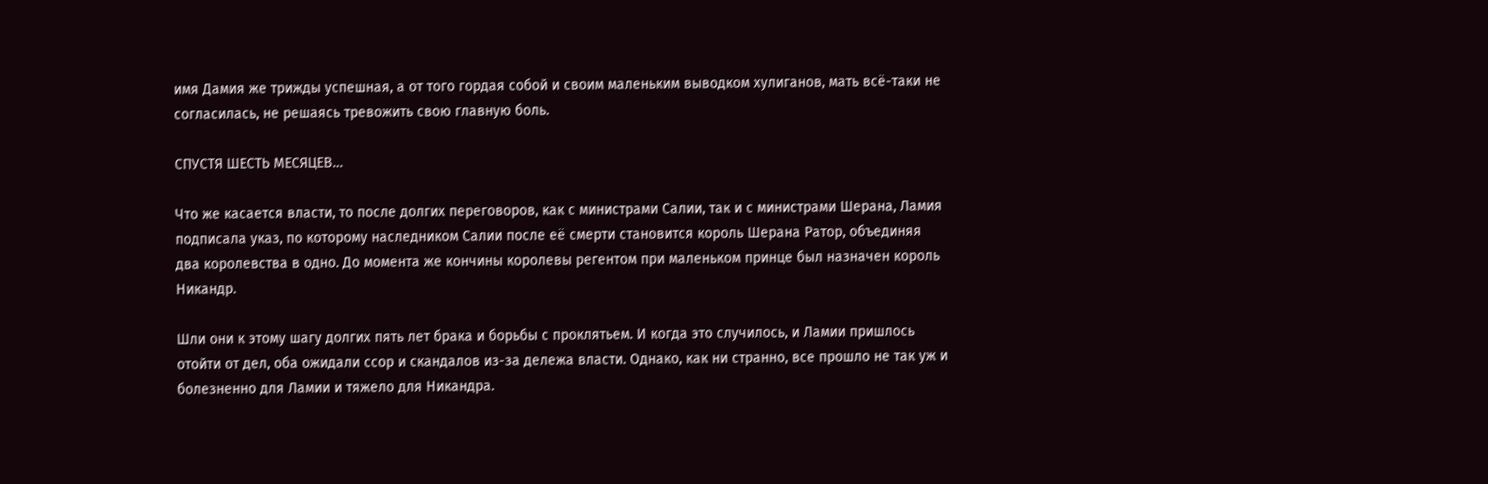имя Дамия же трижды успешная, а от того гордая собой и своим маленьким выводком хулиганов, мать всё-таки не согласилась, не решаясь тревожить свою главную боль.

СПУСТЯ ШЕСТЬ МЕСЯЦЕВ…

Что же касается власти, то после долгих переговоров, как с министрами Салии, так и с министрами Шерана, Ламия подписала указ, по которому наследником Салии после её смерти становится король Шерана Ратор, объединяя два королевства в одно. До момента же кончины королевы регентом при маленьком принце был назначен король Никандр.

Шли они к этому шагу долгих пять лет брака и борьбы с проклятьем. И когда это случилось, и Ламии пришлось отойти от дел, оба ожидали ссор и скандалов из-за дележа власти. Однако, как ни странно, все прошло не так уж и болезненно для Ламии и тяжело для Никандра.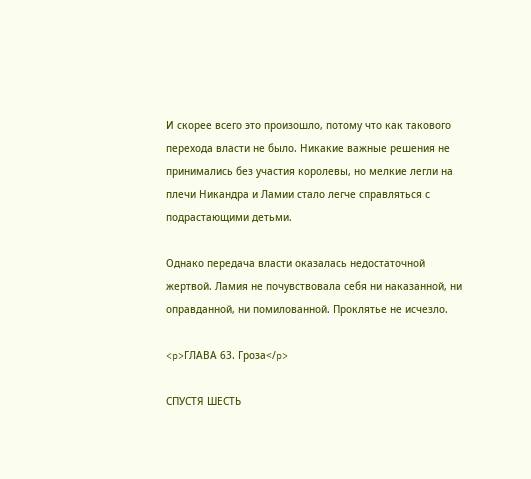И скорее всего это произошло, потому что как такового перехода власти не было. Никакие важные решения не принимались без участия королевы, но мелкие легли на плечи Никандра и Ламии стало легче справляться с подрастающими детьми.

Однако передача власти оказалась недостаточной жертвой. Ламия не почувствовала себя ни наказанной, ни оправданной, ни помилованной. Проклятье не исчезло.

<p>ГЛАВА 63. Гроза</p>

СПУСТЯ ШЕСТЬ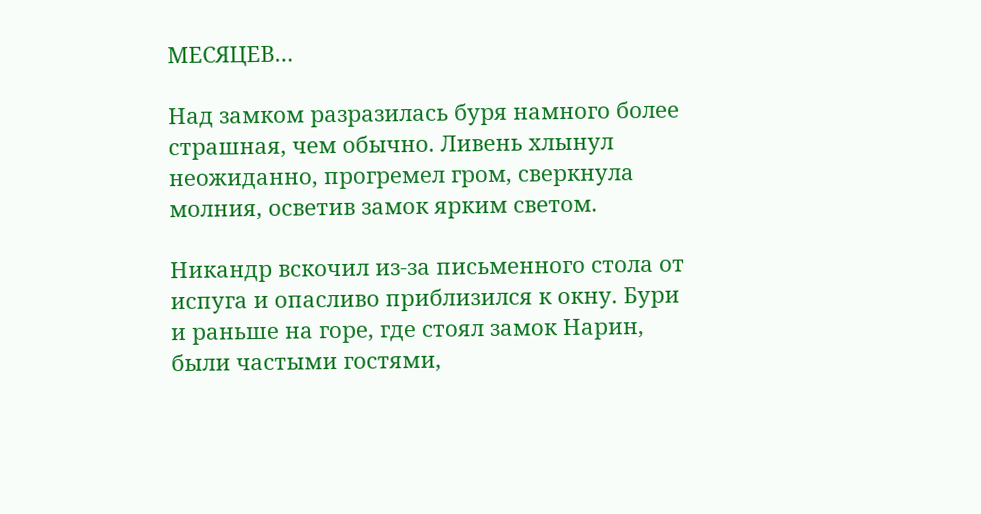МЕСЯЦЕВ…

Над замком разразилась буря намного более страшная, чем обычно. Ливень хлынул неожиданно, прогремел гром, сверкнула молния, осветив замок ярким светом.

Никандр вскочил из-за письменного стола от испуга и опасливо приблизился к окну. Бури и раньше на горе, где стоял замок Нарин, были частыми гостями,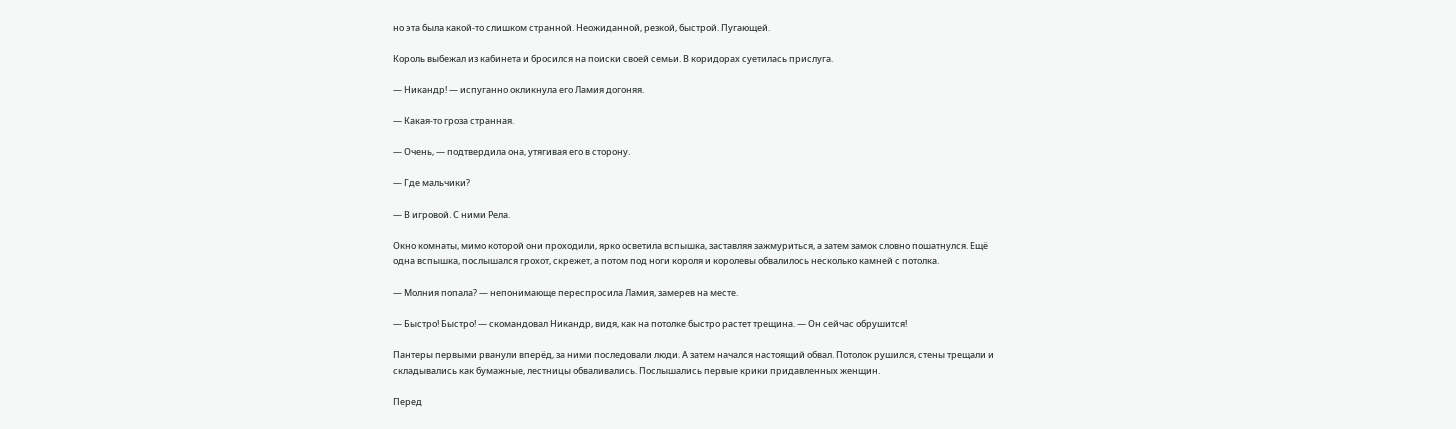но эта была какой-то слишком странной. Неожиданной, резкой, быстрой. Пугающей.

Король выбежал из кабинета и бросился на поиски своей семьи. В коридорах суетилась прислуга.

— Никандр! — испуганно окликнула его Ламия догоняя.

— Какая-то гроза странная.

— Очень, — подтвердила она, утягивая его в сторону.

— Где мальчики?

— В игровой. С ними Рела.

Окно комнаты, мимо которой они проходили, ярко осветила вспышка, заставляя зажмуриться, а затем замок словно пошатнулся. Ещё одна вспышка, послышался грохот, скрежет, а потом под ноги короля и королевы обвалилось несколько камней с потолка.

— Молния попала? — непонимающе переспросила Ламия, замерев на месте.

— Быстро! Быстро! — скомандовал Никандр, видя, как на потолке быстро растет трещина. — Он сейчас обрушится!

Пантеры первыми рванули вперёд, за ними последовали люди. А затем начался настоящий обвал. Потолок рушился, стены трещали и складывались как бумажные, лестницы обваливались. Послышались первые крики придавленных женщин.

Перед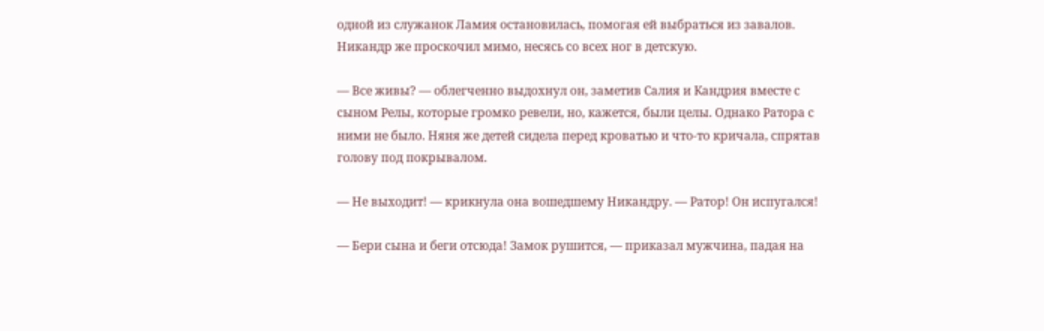одной из служанок Ламия остановилась, помогая ей выбраться из завалов. Никандр же проскочил мимо, несясь со всех ног в детскую.

— Все живы? — облегченно выдохнул он, заметив Салия и Кандрия вместе с сыном Релы, которые громко ревели, но, кажется, были целы. Однако Ратора с ними не было. Няня же детей сидела перед кроватью и что-то кричала, спрятав голову под покрывалом.

— Не выходит! — крикнула она вошедшему Никандру. — Ратор! Он испугался!

— Бери сына и беги отсюда! Замок рушится, — приказал мужчина, падая на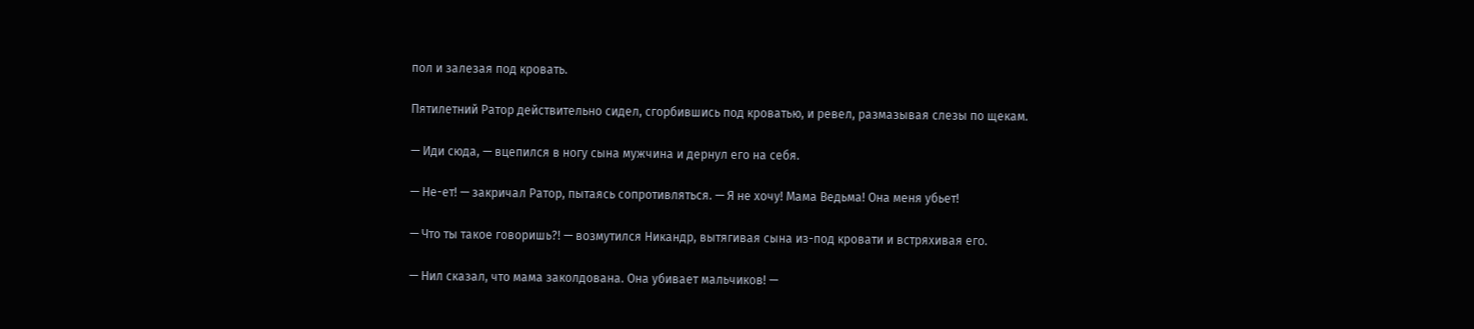пол и залезая под кровать.

Пятилетний Ратор действительно сидел, сгорбившись под кроватью, и ревел, размазывая слезы по щекам.

— Иди сюда, — вцепился в ногу сына мужчина и дернул его на себя.

— Не-ет! — закричал Ратор, пытаясь сопротивляться. — Я не хочу! Мама Ведьма! Она меня убьет!

— Что ты такое говоришь?! — возмутился Никандр, вытягивая сына из-под кровати и встряхивая его.

— Нил сказал, что мама заколдована. Она убивает мальчиков! —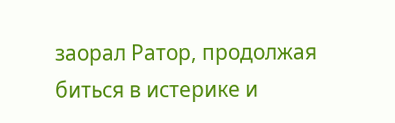заорал Ратор, продолжая биться в истерике и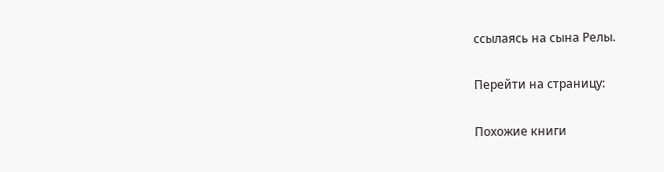ссылаясь на сына Релы.

Перейти на страницу:

Похожие книги